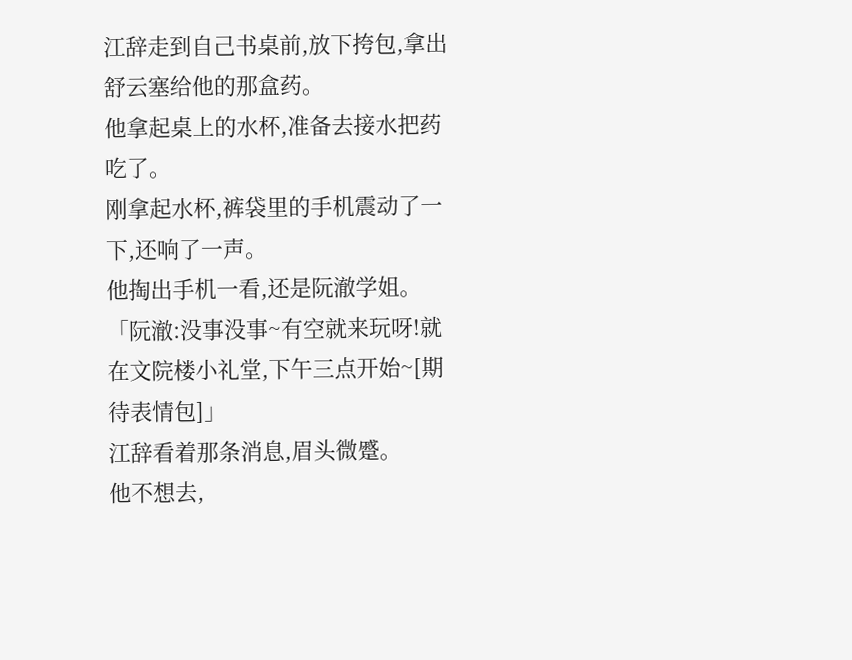江辞走到自己书桌前,放下挎包,拿出舒云塞给他的那盒药。
他拿起桌上的水杯,准备去接水把药吃了。
刚拿起水杯,裤袋里的手机震动了一下,还响了一声。
他掏出手机一看,还是阮澈学姐。
「阮澈:没事没事~有空就来玩呀!就在文院楼小礼堂,下午三点开始~[期待表情包]」
江辞看着那条消息,眉头微蹙。
他不想去,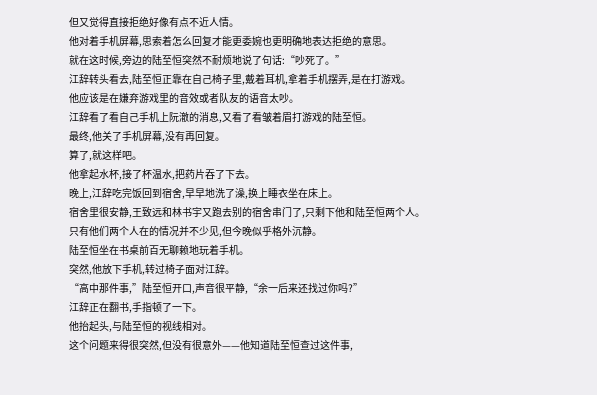但又觉得直接拒绝好像有点不近人情。
他对着手机屏幕,思索着怎么回复才能更委婉也更明确地表达拒绝的意思。
就在这时候,旁边的陆至恒突然不耐烦地说了句话:“吵死了。”
江辞转头看去,陆至恒正靠在自己椅子里,戴着耳机,拿着手机摆弄,是在打游戏。
他应该是在嫌弃游戏里的音效或者队友的语音太吵。
江辞看了看自己手机上阮澈的消息,又看了看皱着眉打游戏的陆至恒。
最终,他关了手机屏幕,没有再回复。
算了,就这样吧。
他拿起水杯,接了杯温水,把药片吞了下去。
晚上,江辞吃完饭回到宿舍,早早地洗了澡,换上睡衣坐在床上。
宿舍里很安静,王致远和林书宇又跑去别的宿舍串门了,只剩下他和陆至恒两个人。
只有他们两个人在的情况并不少见,但今晚似乎格外沉静。
陆至恒坐在书桌前百无聊赖地玩着手机。
突然,他放下手机,转过椅子面对江辞。
“高中那件事,”陆至恒开口,声音很平静,“余一后来还找过你吗?”
江辞正在翻书,手指顿了一下。
他抬起头,与陆至恒的视线相对。
这个问题来得很突然,但没有很意外——他知道陆至恒查过这件事,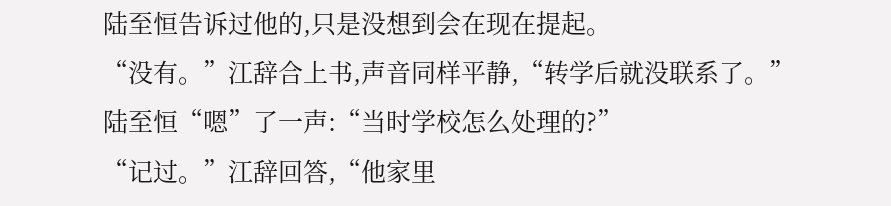陆至恒告诉过他的,只是没想到会在现在提起。
“没有。”江辞合上书,声音同样平静,“转学后就没联系了。”
陆至恒“嗯”了一声:“当时学校怎么处理的?”
“记过。”江辞回答,“他家里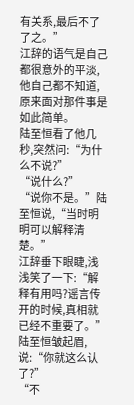有关系,最后不了了之。”
江辞的语气是自己都很意外的平淡,他自己都不知道,原来面对那件事是如此简单。
陆至恒看了他几秒,突然问:“为什么不说?”
“说什么?”
“说你不是。”陆至恒说,“当时明明可以解释清楚。”
江辞垂下眼睫,浅浅笑了一下:“解释有用吗?谣言传开的时候,真相就已经不重要了。”
陆至恒皱起眉,说:“你就这么认了?”
“不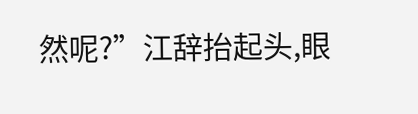然呢?”江辞抬起头,眼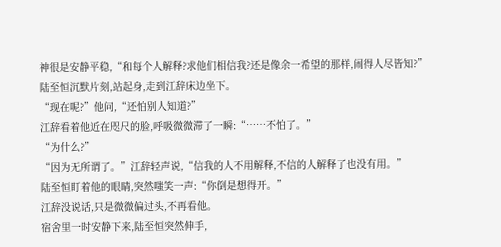神很是安静平稳,“和每个人解释?求他们相信我?还是像余一希望的那样,闹得人尽皆知?”
陆至恒沉默片刻,站起身,走到江辞床边坐下。
“现在呢?”他问,“还怕别人知道?”
江辞看着他近在咫尺的脸,呼吸微微滞了一瞬:“……不怕了。”
“为什么?”
“因为无所谓了。”江辞轻声说,“信我的人不用解释,不信的人解释了也没有用。”
陆至恒盯着他的眼睛,突然嗤笑一声:“你倒是想得开。”
江辞没说话,只是微微偏过头,不再看他。
宿舍里一时安静下来,陆至恒突然伸手,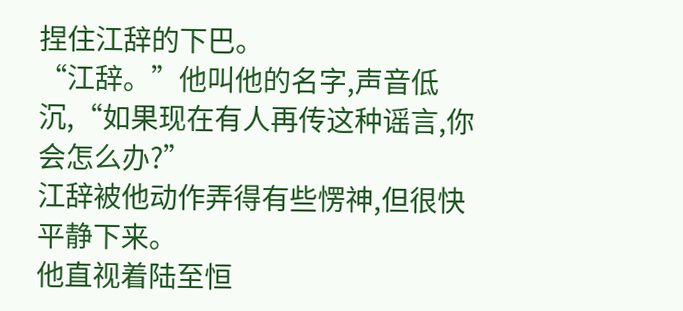捏住江辞的下巴。
“江辞。”他叫他的名字,声音低沉,“如果现在有人再传这种谣言,你会怎么办?”
江辞被他动作弄得有些愣神,但很快平静下来。
他直视着陆至恒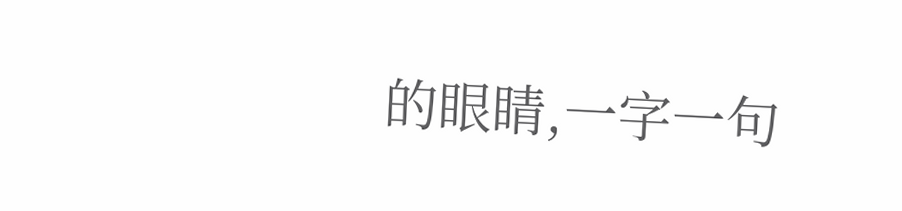的眼睛,一字一句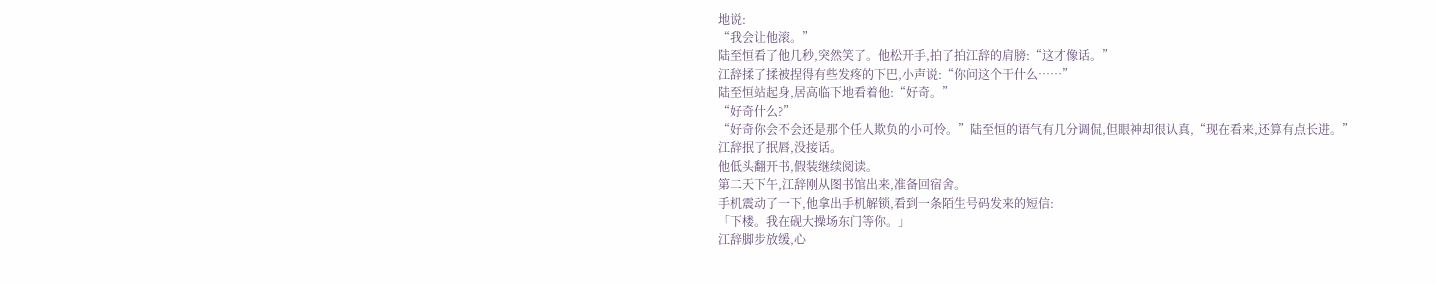地说:
“我会让他滚。”
陆至恒看了他几秒,突然笑了。他松开手,拍了拍江辞的肩膀:“这才像话。”
江辞揉了揉被捏得有些发疼的下巴,小声说:“你问这个干什么……”
陆至恒站起身,居高临下地看着他:“好奇。”
“好奇什么?”
“好奇你会不会还是那个任人欺负的小可怜。”陆至恒的语气有几分调侃,但眼神却很认真,“现在看来,还算有点长进。”
江辞抿了抿唇,没接话。
他低头翻开书,假装继续阅读。
第二天下午,江辞刚从图书馆出来,准备回宿舍。
手机震动了一下,他拿出手机解锁,看到一条陌生号码发来的短信:
「下楼。我在砚大操场东门等你。」
江辞脚步放缓,心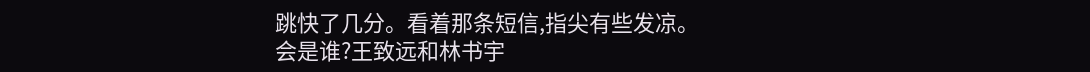跳快了几分。看着那条短信,指尖有些发凉。
会是谁?王致远和林书宇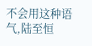不会用这种语气,陆至恒